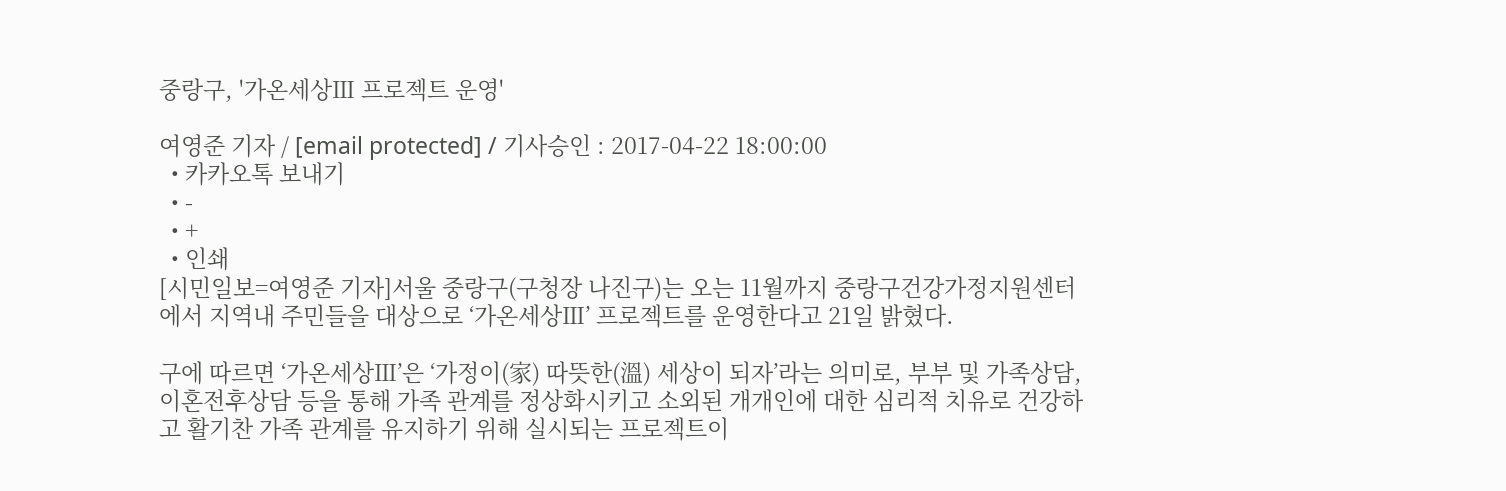중랑구, '가온세상Ⅲ 프로젝트 운영'

여영준 기자 / [email protected] / 기사승인 : 2017-04-22 18:00:00
  • 카카오톡 보내기
  • -
  • +
  • 인쇄
[시민일보=여영준 기자]서울 중랑구(구청장 나진구)는 오는 11월까지 중랑구건강가정지원센터에서 지역내 주민들을 대상으로 ‘가온세상Ⅲ’ 프로젝트를 운영한다고 21일 밝혔다.

구에 따르면 ‘가온세상Ⅲ’은 ‘가정이(家) 따뜻한(溫) 세상이 되자’라는 의미로, 부부 및 가족상담, 이혼전후상담 등을 통해 가족 관계를 정상화시키고 소외된 개개인에 대한 심리적 치유로 건강하고 활기찬 가족 관계를 유지하기 위해 실시되는 프로젝트이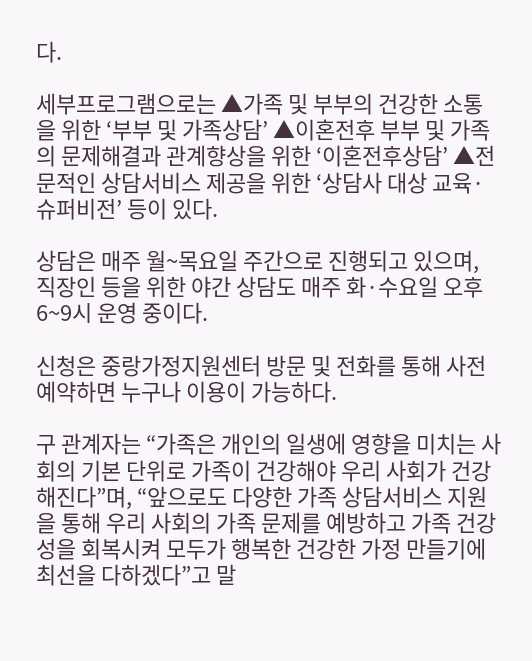다.

세부프로그램으로는 ▲가족 및 부부의 건강한 소통을 위한 ‘부부 및 가족상담’ ▲이혼전후 부부 및 가족의 문제해결과 관계향상을 위한 ‘이혼전후상담’ ▲전문적인 상담서비스 제공을 위한 ‘상담사 대상 교육·슈퍼비전’ 등이 있다.

상담은 매주 월~목요일 주간으로 진행되고 있으며, 직장인 등을 위한 야간 상담도 매주 화·수요일 오후 6~9시 운영 중이다.

신청은 중랑가정지원센터 방문 및 전화를 통해 사전예약하면 누구나 이용이 가능하다.

구 관계자는 “가족은 개인의 일생에 영향을 미치는 사회의 기본 단위로 가족이 건강해야 우리 사회가 건강해진다”며, “앞으로도 다양한 가족 상담서비스 지원을 통해 우리 사회의 가족 문제를 예방하고 가족 건강성을 회복시켜 모두가 행복한 건강한 가정 만들기에 최선을 다하겠다”고 말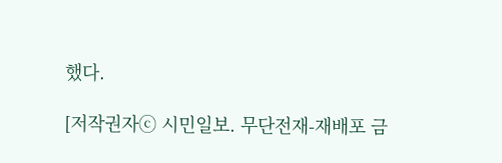했다.

[저작권자ⓒ 시민일보. 무단전재-재배포 금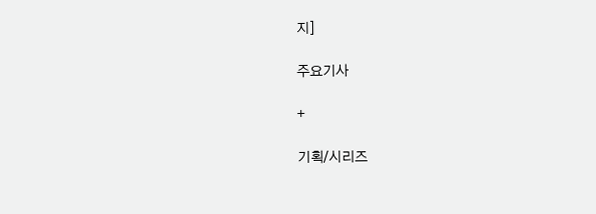지]

주요기사

+

기획/시리즈